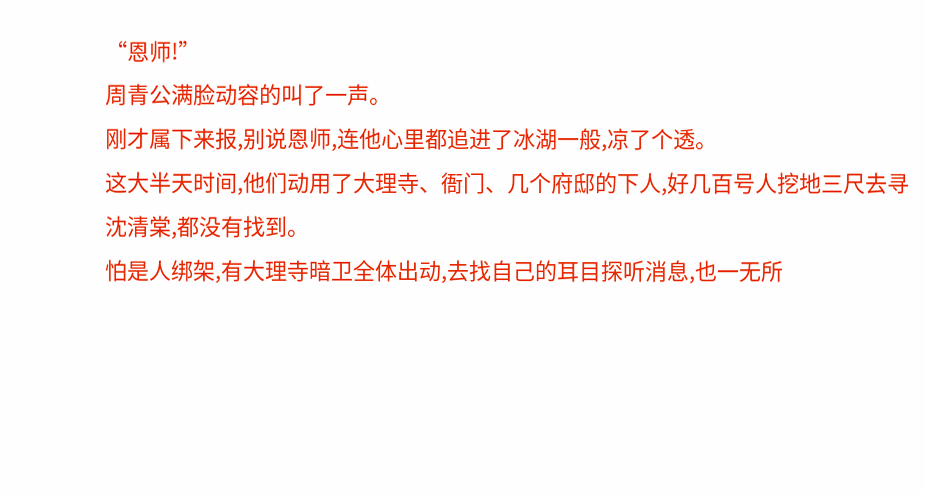“恩师!”
周青公满脸动容的叫了一声。
刚才属下来报,别说恩师,连他心里都追进了冰湖一般,凉了个透。
这大半天时间,他们动用了大理寺、衙门、几个府邸的下人,好几百号人挖地三尺去寻沈清棠,都没有找到。
怕是人绑架,有大理寺暗卫全体出动,去找自己的耳目探听消息,也一无所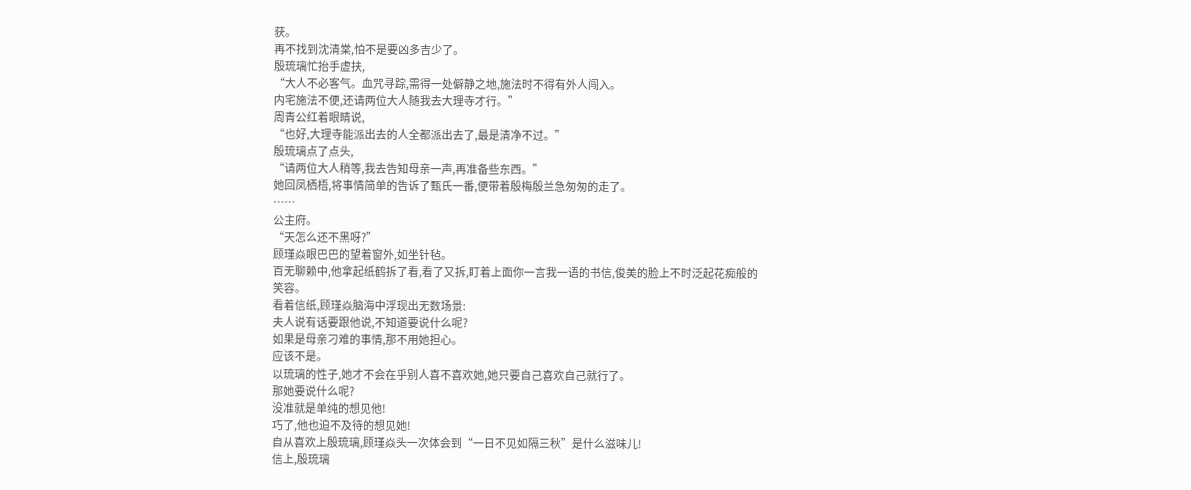获。
再不找到沈清棠,怕不是要凶多吉少了。
殷琉璃忙抬手虚扶,
“大人不必客气。血咒寻踪,需得一处僻静之地,施法时不得有外人闯入。
内宅施法不便,还请两位大人随我去大理寺才行。”
周青公红着眼睛说,
“也好,大理寺能派出去的人全都派出去了,最是清净不过。”
殷琉璃点了点头,
“请两位大人稍等,我去告知母亲一声,再准备些东西。”
她回凤栖梧,将事情简单的告诉了甄氏一番,便带着殷梅殷兰急匆匆的走了。
……
公主府。
“天怎么还不黑呀?”
顾瑾焱眼巴巴的望着窗外,如坐针毡。
百无聊赖中,他拿起纸鹤拆了看,看了又拆,盯着上面你一言我一语的书信,俊美的脸上不时泛起花痴般的笑容。
看着信纸,顾瑾焱脑海中浮现出无数场景:
夫人说有话要跟他说,不知道要说什么呢?
如果是母亲刁难的事情,那不用她担心。
应该不是。
以琉璃的性子,她才不会在乎别人喜不喜欢她,她只要自己喜欢自己就行了。
那她要说什么呢?
没准就是单纯的想见他!
巧了,他也迫不及待的想见她!
自从喜欢上殷琉璃,顾瑾焱头一次体会到“一日不见如隔三秋”是什么滋味儿!
信上,殷琉璃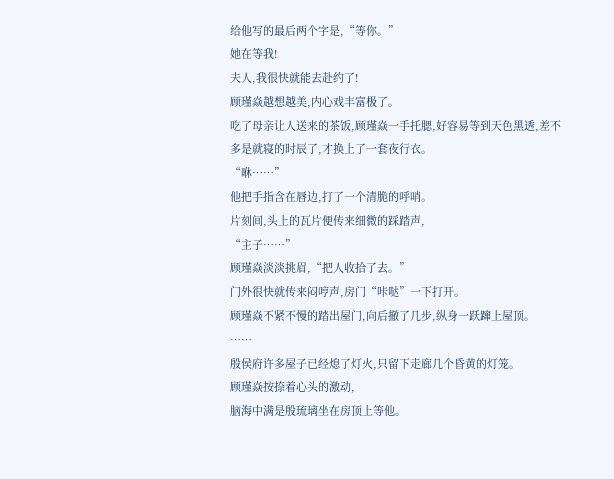给他写的最后两个字是,“等你。”
她在等我!
夫人,我很快就能去赴约了!
顾瑾焱越想越美,内心戏丰富极了。
吃了母亲让人送来的茶饭,顾瑾焱一手托腮,好容易等到天色黑透,差不多是就寝的时辰了,才换上了一套夜行衣。
“咻……”
他把手指含在唇边,打了一个清脆的呼哨。
片刻间,头上的瓦片便传来细微的踩踏声,
“主子……”
顾瑾焱淡淡挑眉,“把人收拾了去。”
门外很快就传来闷哼声,房门“咔哒”一下打开。
顾瑾焱不紧不慢的踏出屋门,向后撤了几步,纵身一跃蹿上屋顶。
……
殷侯府许多屋子已经熄了灯火,只留下走廊几个昏黄的灯笼。
顾瑾焱按捺着心头的激动,
脑海中满是殷琉璃坐在房顶上等他。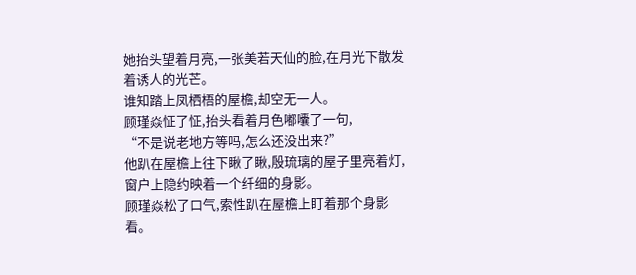她抬头望着月亮,一张美若天仙的脸,在月光下散发着诱人的光芒。
谁知踏上凤栖梧的屋檐,却空无一人。
顾瑾焱怔了怔,抬头看着月色嘟囔了一句,
“不是说老地方等吗,怎么还没出来?”
他趴在屋檐上往下瞅了瞅,殷琉璃的屋子里亮着灯,窗户上隐约映着一个纤细的身影。
顾瑾焱松了口气,索性趴在屋檐上盯着那个身影看。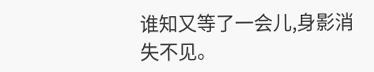谁知又等了一会儿,身影消失不见。